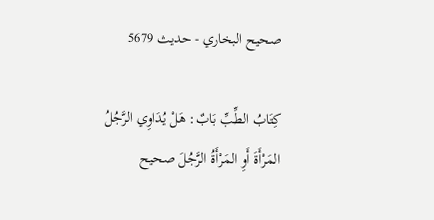صحيح البخاري - حدیث 5679

كِتَابُ الطِّبِّ بَابٌ: هَلْ يُدَاوِي الرَّجُلُ المَرْأَةَ أَوِ المَرْأَةُ الرَّجُلَ صحيح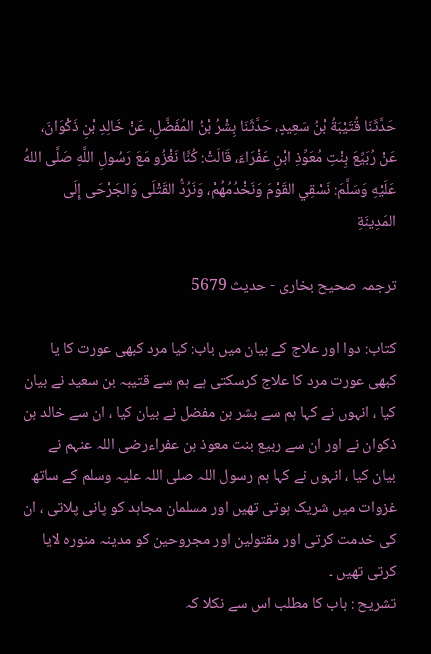حَدَّثَنَا قُتَيْبَةُ بْنُ سَعِيدٍ، حَدَّثَنَا بِشْرُ بْنُ المُفَضَّلِ، عَنْ خَالِدِ بْنِ ذَكْوَانَ، عَنْ رُبَيِّعَ بِنْتِ مُعَوِّذِ ابْنِ عَفْرَاءَ، قَالَتْ: كُنَّا نَغْزُو مَعَ رَسُولِ اللَّهِ صَلَّى اللهُ عَلَيْهِ وَسَلَّمَ: نَسْقِي القَوْمَ وَنَخْدُمُهُمْ، وَنَرُدُّ القَتْلَى وَالجَرْحَى إِلَى المَدِينَةِ

ترجمہ صحیح بخاری - حدیث 5679

کتاب: دوا اور علاج کے بیان میں باب: کیا مرد کبھی عورت کا یا کبھی عورت مرد کا علاج کرسکتی ہے ہم سے قتیبہ بن سعید نے بیان کیا ، انہوں نے کہا ہم سے بشر بن مفضل نے بیان کیا ، ان سے خالد بن ذکوان نے اور ان سے ربیع بنت معوذ بن عفراءرضی اللہ عنہم نے بیان کیا ، انہوں نے کہا ہم رسول اللہ صلی اللہ علیہ وسلم کے ساتھ غزوات میں شریک ہوتی تھیں اور مسلمان مجاہد کو پانی پلاتی ، ان کی خدمت کرتی اور مقتولین اور مجروحین کو مدینہ منورہ لایا کرتی تھیں ۔
تشریح : باب کا مطلب اس سے نکلا کہ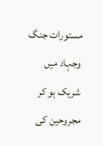مستورات جنگ وجہاد میں شریک ہو کر مجروحین کی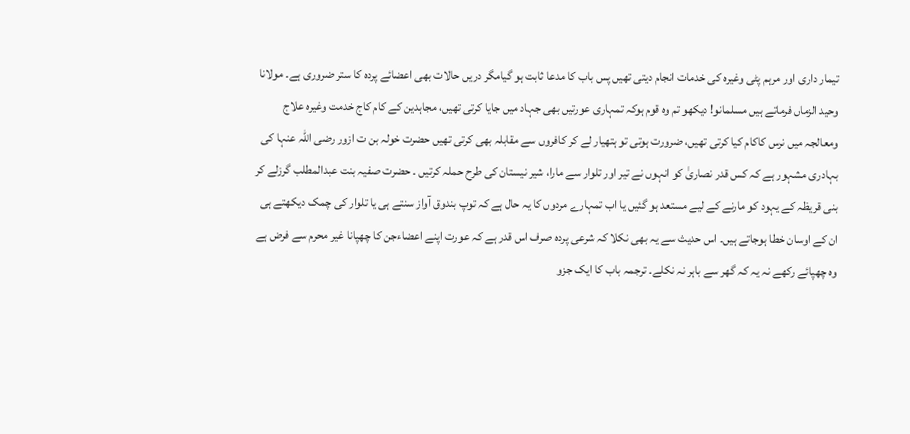تیمار داری اور مرہم پٹی وغیرہ کی خدمات انجام دیتی تھیں پس باب کا مدعا ثابت ہو گیامگر دریں حالات بھی اعضائے پردہ کا ستر ضروری ہے۔ مولانا وحید الزماں فرماتے ہیں مسلمانو! دیکھو تم وہ قوم ہوکہ تمہاری عورتیں بھی جہاد میں جایا کرتی تھیں، مجاہدین کے کام کاج خدمت وغیرہ علاج ومعالجہ میں نرس کاکام کیا کرتی تھیں، ضرورت ہوتی تو ہتھیار لے کر کافروں سے مقابلہ بھی کرتی تھیں حضرت خولہ بن ت ازور رضی اللہ عنہا کی بہادری مشہور ہے کہ کس قدر نصاریٰ کو انہوں نے تیر اور تلوار سے مارا، شیر نیستان کی طرح حملہ کرتیں ۔ حضرت صفیہ بنت عبدالمطلب گرزلے کر بنی قریظہ کے یہود کو مارنے کے لیے مستعد ہو گئیں یا اب تمہارے مردوں کا یہ حال ہے کہ توپ بندوق آواز سنتے ہی یا تلوار کی چمک دیکھتے ہی ان کے اوسان خطا ہوجاتے ہیں۔ اس حدیث سے یہ بھی نکلا کہ شرعی پردہ صرف اس قدر ہے کہ عورت اپنے اعضاءجن کا چھپانا غیر محرم سے فرض ہے وہ چھپائے رکھے نہ یہ کہ گھر سے باہر نہ نکلے۔ ترجمہ باب کا ایک جزو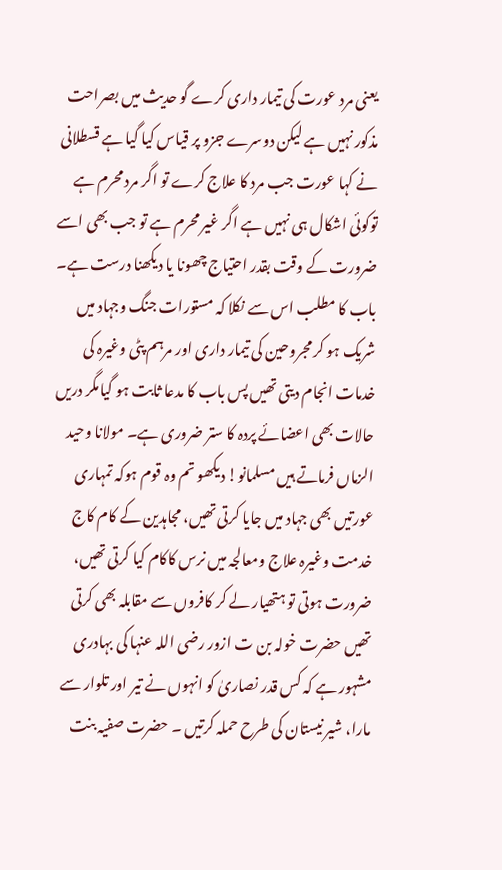یعنی مرد عورت کی تیمار داری کرے گو حدیث میں بصراحت مذکور نہیں ہے لیکن دوسرے جزو پر قیاس کیا گیا ہے قسطلانی نے کہا عورت جب مرد کا علاج کرے تو اگر مرد محرم ہے توکوئی اشکال ہی نہیں ہے اگر غیر محرم ہے تو جب بھی اسے ضرورت کے وقت بقدر احتیاج چھونا یا دیکھنا درست ہے۔ باب کا مطلب اس سے نکلا کہ مستورات جنگ وجہاد میں شریک ہو کر مجروحین کی تیمار داری اور مرہم پٹی وغیرہ کی خدمات انجام دیتی تھیں پس باب کا مدعا ثابت ہو گیامگر دریں حالات بھی اعضائے پردہ کا ستر ضروری ہے۔ مولانا وحید الزماں فرماتے ہیں مسلمانو! دیکھو تم وہ قوم ہوکہ تمہاری عورتیں بھی جہاد میں جایا کرتی تھیں، مجاہدین کے کام کاج خدمت وغیرہ علاج ومعالجہ میں نرس کاکام کیا کرتی تھیں، ضرورت ہوتی تو ہتھیار لے کر کافروں سے مقابلہ بھی کرتی تھیں حضرت خولہ بن ت ازور رضی اللہ عنہا کی بہادری مشہور ہے کہ کس قدر نصاریٰ کو انہوں نے تیر اور تلوار سے مارا، شیر نیستان کی طرح حملہ کرتیں ۔ حضرت صفیہ بنت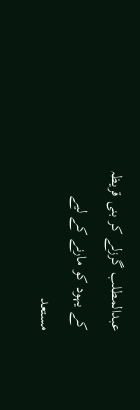عبدالمطلب گرزلے کر بنی قریظہ کے یہود کو مارنے کے لیے مستعد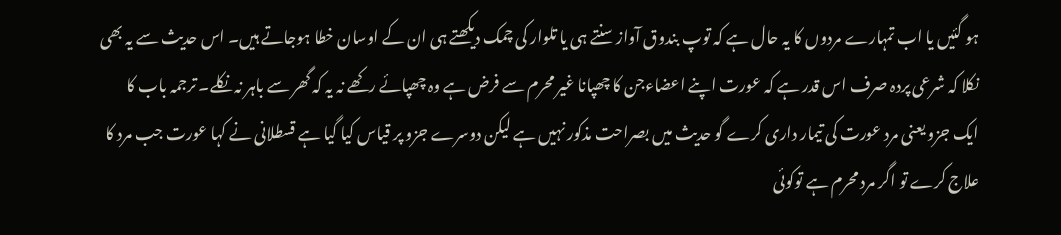ہو گئیں یا اب تمہارے مردوں کا یہ حال ہے کہ توپ بندوق آواز سنتے ہی یا تلوار کی چمک دیکھتے ہی ان کے اوسان خطا ہوجاتے ہیں۔ اس حدیث سے یہ بھی نکلا کہ شرعی پردہ صرف اس قدر ہے کہ عورت اپنے اعضاءجن کا چھپانا غیر محرم سے فرض ہے وہ چھپائے رکھے نہ یہ کہ گھر سے باہر نہ نکلے۔ ترجمہ باب کا ایک جزو یعنی مرد عورت کی تیمار داری کرے گو حدیث میں بصراحت مذکور نہیں ہے لیکن دوسرے جزو پر قیاس کیا گیا ہے قسطلانی نے کہا عورت جب مرد کا علاج کرے تو اگر مرد محرم ہے توکوئی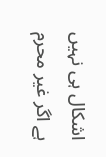اشکال ہی نہیں ہے اگر غیر محرم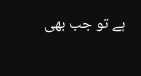ہے تو جب بھی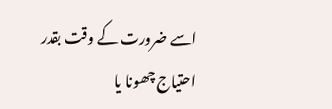اسے ضرورت کے وقت بقدر احتیاج چھونا یا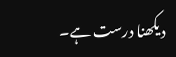دیکھنا درست ہے۔